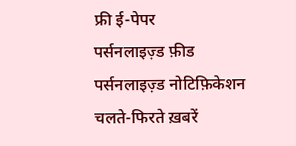फ्री ई-पेपर
पर्सनलाइज़्ड फ़ीड
पर्सनलाइज़्ड नोटिफ़िकेशन
चलते-फिरते ख़बरें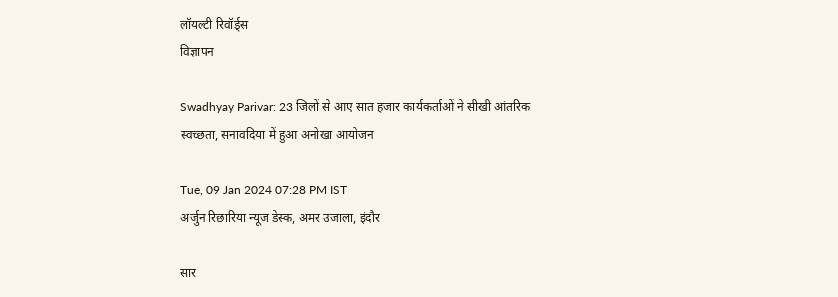लॉयल्टी रिवॉर्ड्स
विज्ञापन

Swadhyay Parivar: 23 जिलों से आए सात हजार कार्यकर्ताओं ने सीखी आंतरिक स्वच्छता, सनावदिया में हुआ अनोखा आयोजन

Tue, 09 Jan 2024 07:28 PM IST
अर्जुन रिछारिया न्यूज डेस्क, अमर उजाला, इंदौर

सार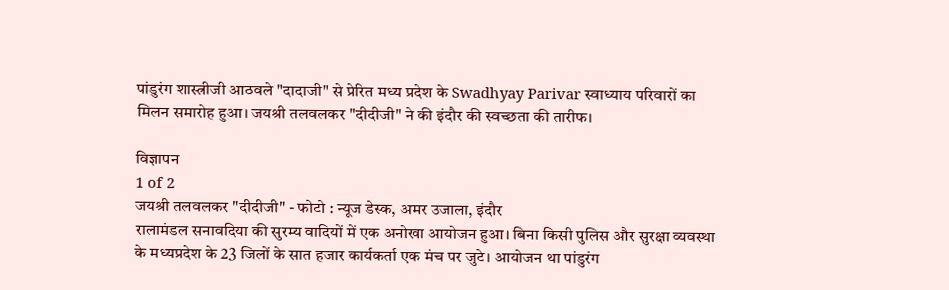पांडुरंग शास्त्रीजी आठवले "दादाजी" से प्रेरित मध्य प्रदेश के Swadhyay Parivar स्वाध्याय परिवारों का मिलन समारोह हुआ। जयश्री तलवलकर "दीदीजी" ने की इंदौर की स्वच्छता की तारीफ।

विज्ञापन
1 of 2
जयश्री तलवलकर "दीदीजी" - फोटो : न्यूज डेस्क, अमर उजाला, इंदौर
रालामंडल सनावदिया की सुरम्य वादियों में एक अनोखा आयोजन हुआ। बिना किसी पुलिस और सुरक्षा व्यवस्था के मध्यप्रदेश के 23 जिलों के सात हजार कार्यकर्ता एक मंच पर जुटे। आयोजन था पांडुरंग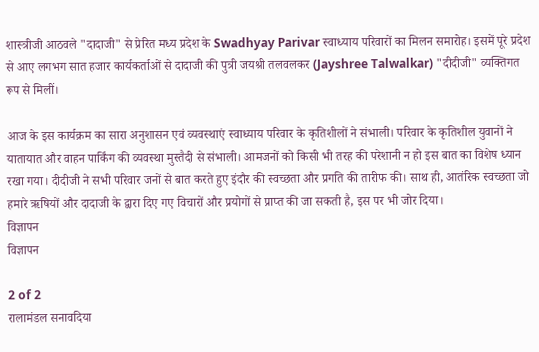शास्त्रीजी आठवले "दादाजी" से प्रेरित मध्य प्रदेश के Swadhyay Parivar स्वाध्याय परिवारों का मिलन समारोह। इसमें पूरे प्रदेश से आए लगभग सात हजार कार्यकर्ताओं से दादाजी की पुत्री जयश्री तलवलकर (Jayshree Talwalkar) "दीदीजी" व्यक्तिगत रूप से मिलीं।

आज के इस कार्यक्रम का सारा अनुशासन एवं व्यवस्थाएं स्वाध्याय परिवार के कृतिशीलों ने संभाली। परिवार के कृतिशील युवानों ने यातायात और वाहन पार्किंग की व्यवस्था मुस्तैदी से संभाली। आमजनों को किसी भी तरह की परेशानी न हो इस बात का विशेष ध्यान रखा गया। दीदीजी ने सभी परिवार जनों से बात करते हुए इंदौर की स्वच्छता और प्रगति की तारीफ की। साथ ही, आतंरिक स्वच्छता जो हमारे ऋषियों और दादाजी के द्वारा दिए गए विचारों और प्रयोगों से प्राप्त की जा सकती है, इस पर भी जोर दिया।
विज्ञापन
विज्ञापन

2 of 2
रालामंडल सनावदिया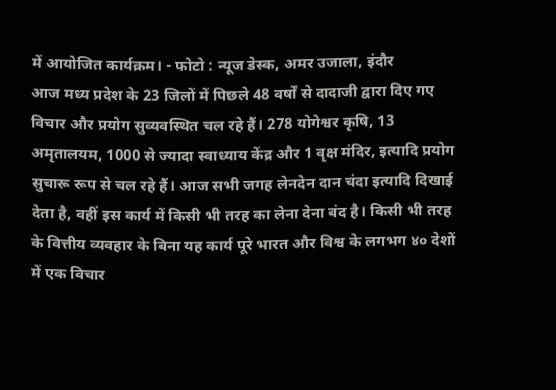में आयोजित कार्यक्रम। - फोटो : न्यूज डेस्क, अमर उजाला, इंदौर
आज मध्य प्रदेश के 23 जिलों में पिछले 48 वर्षों से दादाजी द्वारा दिए गए विचार और प्रयोग सुव्यवस्थित चल रहे हैं। 278 योगेश्वर कृषि, 13 अमृतालयम, 1000 से ज्यादा स्वाध्याय केंद्र और 1 वृक्ष मंदिर, इत्यादि प्रयोग सुचारू रूप से चल रहे हैं। आज सभी जगह लेनदेन दान चंदा इत्यादि दिखाई देता है, वहीं इस कार्य में किसी भी तरह का लेना देना बंद है। किसी भी तरह के वित्तीय व्यवहार के बिना यह कार्य पूरे भारत और विश्व के लगभग ४० देशों में एक विचार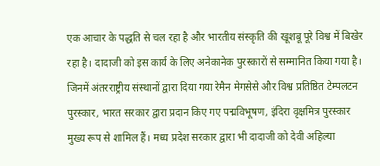एक आचार के पद्धति से चल रहा है और भारतीय संस्कृति की खूशबू पूरे विश्व में बिखेर रहा है। दादाजी को इस कार्य के लिए अनेकानेक पुरस्कारों से सम्मानित किया गया है। जिनमें अंतरराष्ट्रीय संस्थानों द्वारा दिया गया रेमैन मेगसेसे और विश्व प्रतिष्ठित टेम्पलटन पुरस्कार, भारत सरकार द्वारा प्रदान किए गए पद्मविभूषण, इंदिरा वृक्षमित्र पुरस्कार मुख्य रूप से शामिल हैं। मध्य प्रदेश सरकार द्वारा भी दादाजी को देवी अहिल्या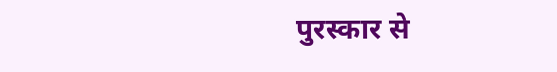पुरस्कार से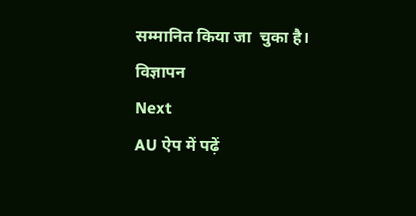सम्मानित किया जा  चुका है।
विज्ञापन
Next
AU ऐप में पढ़ें